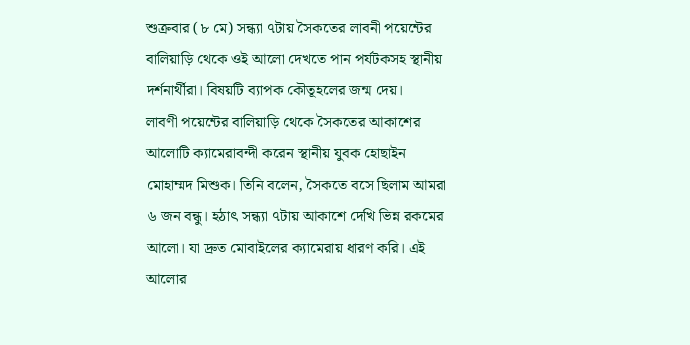শুক্রবার (৮ মে) সন্ধ্যা ৭টায় সৈকতের লাবনী পয়েন্টের বালিয়াড়ি থেকে ওই আলো দেখতে পান পর্যটকসহ স্থানীয় দর্শনার্থীরা। বিষয়টি ব্যাপক কৌতূহলের জন্ম দেয়।
লাবণী পয়েন্টের বালিয়াড়ি থেকে সৈকতের আকাশের আলোটি ক্যামেরাবন্দী করেন স্থানীয় যুবক হোছাইন মোহাম্মদ মিশুক। তিনি বলেন, সৈকতে বসে ছিলাম আমরা ৬ জন বন্ধু। হঠাৎ সন্ধ্যা ৭টায় আকাশে দেখি ভিন্ন রকমের আলো। যা দ্রুত মোবাইলের ক্যামেরায় ধারণ করি। এই আলোর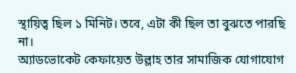স্থায়িত্ব ছিল ১ মিনিট। তবে, এটা কী ছিল তা বুঝতে পারছি না।
অ্যাডভোকেট কেফায়েত উল্লাহ তার সামাজিক যোগাযোগ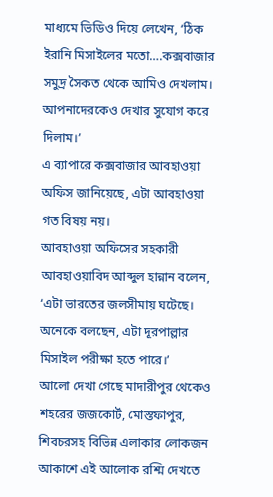মাধ্যমে ভিডিও দিয়ে লেখেন, ‘ঠিক ইরানি মিসাইলের মতো….কক্সবাজার সমুদ্র সৈকত থেকে আমিও দেখলাম। আপনাদেরকেও দেখার সুযোগ করে দিলাম।’
এ ব্যাপারে কক্সবাজার আবহাওয়া অফিস জানিয়েছে, এটা আবহাওয়া গত বিষয় নয়।
আবহাওয়া অফিসের সহকারী আবহাওয়াবিদ আব্দুল হান্নান বলেন, ‘এটা ভারতের জলসীমায় ঘটেছে। অনেকে বলছেন, এটা দূরপাল্লার মিসাইল পরীক্ষা হতে পারে।’
আলো দেখা গেছে মাদারীপুর থেকেও
শহরের জজকোর্ট, মোস্তফাপুর, শিবচরসহ বিভিন্ন এলাকার লোকজন আকাশে এই আলোক রশ্মি দেখতে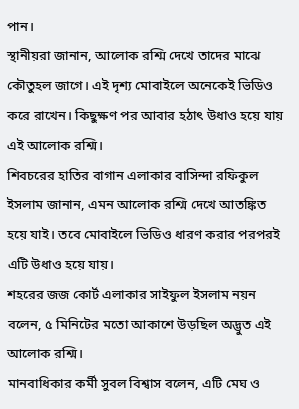পান।
স্থানীয়রা জানান, আলোক রশ্মি দেখে তাদের মাঝে কৌতুহল জাগে। এই দৃশ্য মোবাইলে অনেকেই ভিডিও করে রাখেন। কিছুক্ষণ পর আবার হঠাৎ উধাও হয়ে যায় এই আলোক রশ্মি।
শিবচরের হাতির বাগান এলাকার বাসিন্দা রফিকুল ইসলাম জানান, এমন আলোক রশ্মি দেখে আতঙ্কিত হয়ে যাই। তবে মোবাইলে ভিডিও ধারণ করার পরপরই এটি উধাও হয়ে যায়।
শহরের জজ কোর্ট এলাকার সাইফুল ইসলাম নয়ন বলেন, ৫ মিনিটের মতো আকাশে উড়ছিল অদ্ভুত এই আলোক রশ্মি।
মানবাধিকার কর্মী সুবল বিশ্বাস বলেন, এটি মেঘ ও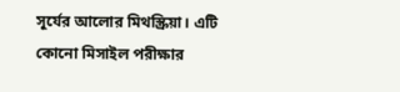সূর্যের আলোর মিথস্ক্রিয়া। এটি কোনো মিসাইল পরীক্ষার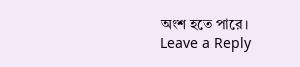অংশ হতে পারে।
Leave a Reply